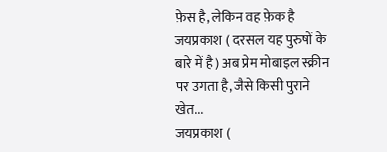फ़ेस है, लेकिन वह फ़ेक है
जयप्रकाश ( दरसल यह पुरुषों के बारे में है) अब प्रेम मोबाइल स्क्रीन पर उगता है, जैसे किसी पुराने खेत...
जयप्रकाश (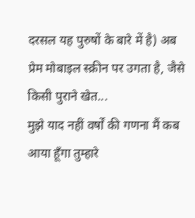दरसल यह पुरुषों के बारे में है) अब प्रेम मोबाइल स्क्रीन पर उगता है, जैसे किसी पुराने खेत...
मुझे याद नहीं वर्षों की गणना मैं कब आया हूँगा तुम्हारे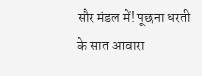सौर मंडल में! पूछना धरती के सात आवारा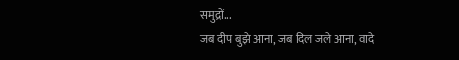समुद्रों...
जब दीप बुझे आना, जब दिल जले आना, वादे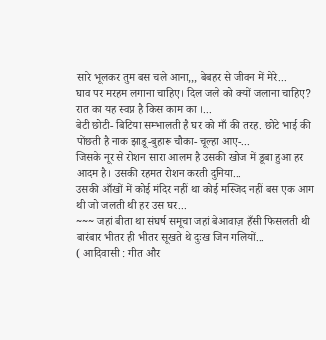सारे भूलकर तुम बस चले आना,,, बेबहर से जीवन में मेरे...
घाव पर मरहम लगाना चाहिए। दिल जले को क्यों जलाना चाहिए? रात का यह स्वप्न है किस काम का ।...
बेटी छोटी- बिटिया सम्भालती है घर को माँ की तरह. छोटे भाई की पोंछती है नाक झाडू-बुहारू चौका- चूल्हा आए-...
जिसके नूर से रोशन सारा आलम है उसकी खोज में डूबा हुआ हर आदम है। उसकी रहमत रोशन करती दुनिया...
उसकी आँखों में कोई मंदिर नहीं था कोई मस्जिद नहीं बस एक आग थी जो जलती थी हर उस घर...
~~~ जहां बीता था संघर्ष समूचा जहां बेआवाज़ हँसी फिसलती थी बारंबार भीतर ही भीतर सूखते थे दुःख जिन गलियों...
( आदिवासी : गीत और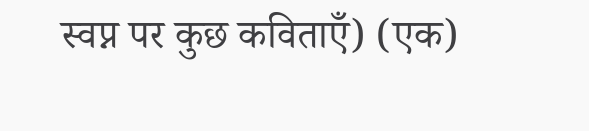स्वप्न पर कुछ कविताएँ) (एक)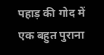पहाड़ की गोद में एक बहुत पुराना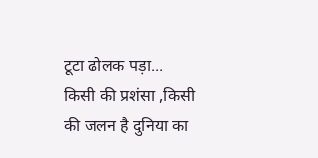टूटा ढोलक पड़ा...
किसी की प्रशंसा ,किसी की जलन है दुनिया का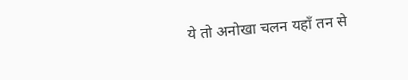ये तो अनोखा चलन यहाँ तन से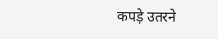कपड़े उतरने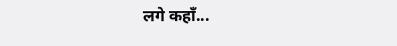लगे कहाँ...